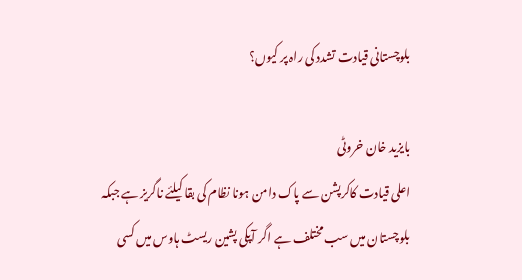بلوچستانی قیادت تشدد کی راہ پر کیوں؟

بایزید خان خروٹی
اعلی قیادت کاکرپشن سے پاک دامن ہونا نظام کی بقا کیلئے ناگریز ہے جبکہ بلوچستان میں سب مختلف ہے اگر آپکی پشین ریسٹ ہاوس میں کسی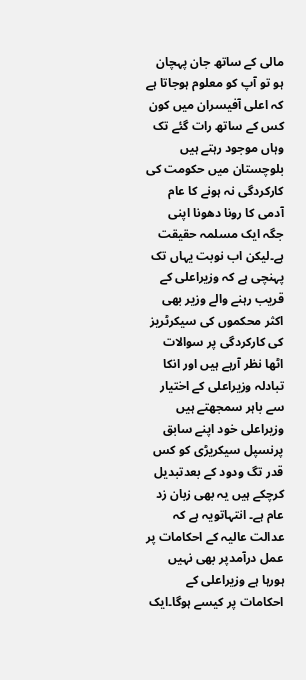مالی کے ساتھ جان پہچان ہو تو آپ کو معلوم ہوجاتا ہے کہ اعلی آفیسران میں کون کس کے ساتھ رات گئے تک وہاں موجود رہتے ہیں بلوچستان میں حکومت کی کارکردگی نہ ہونے کا عام آدمی کا رونا دھونا اپنی جگہ ایک مسلمہ حقیقت ہے۔لیکن اب نوبت یہاں تک پہنچی ہے کہ وزیراعلی کے قریب رہنے والے وزیر بھی اکثر محکموں کی سیکرٹریز کی کارکردگی پر سوالات اٹھا نظر آرہے ہیں اور انکا تبادلہ وزیراعلی کے اختیار سے باہر سمجھتے ہیں وزیراعلی خود اپنے سابق پرنسپل سیکریڑی کو کس قدر تگ ودود کے بعدتبدیل کرچکے ہیں یہ بھی زبان زد عام ہے۔ انتہاتویہ ہے کہ عدالت عالیہ کے احکامات پر عمل درآمدپر بھی نہیں ہورہا ہے وزیراعلی کے احکامات پر کیسے ہوگا۔ایک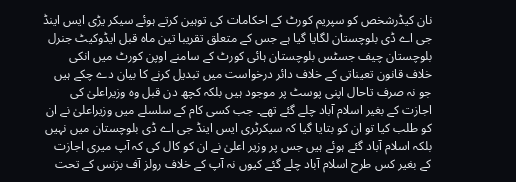نان کیڈرشخص کو سپریم کورٹ کے احکامات کی توہین کرتے ہوئے سیکر یڑی ایس اینڈ جی اے ڈی بلوچستان لگایا گیا ہے جس کے متعلق تقریبا تین ماہ قبل ایڈوکیٹ جنرل بلوچستان چیف جسٹس بلوچستان ہائی کورٹ کے سامنے اوپن کورٹ میں انکی خلاف قانون تعیناتی کے خلاف دائر درخواست میں تبدیل کرنے کا بیان دے چکے ہیں جو نہ صرف تاحال اپنی پوسٹ پر موجود ہیں بلکہ کچھ دن قبل وہ وزیراعلیٰ کی اجازت کے بغیر اسلام آباد چلے گئے تھے۔ جب کسی کام کے سلسلے میں وزیراعلیٰ نے ان کو طلب کیا تو ان کو بتایا گیا کہ سیکرٹری ایس اینڈ جی اے ڈی بلوچستان میں نہیں بلکہ اسلام آباد گئے ہوئے ہیں جس پر وزیر اعلیٰ نے ان کو کال کی کہ آپ میری اجازت کے بغیر کس طرح اسلام آباد چلے گئے کیوں نہ آپ کے خلاف رولز آف بزنس کے تحت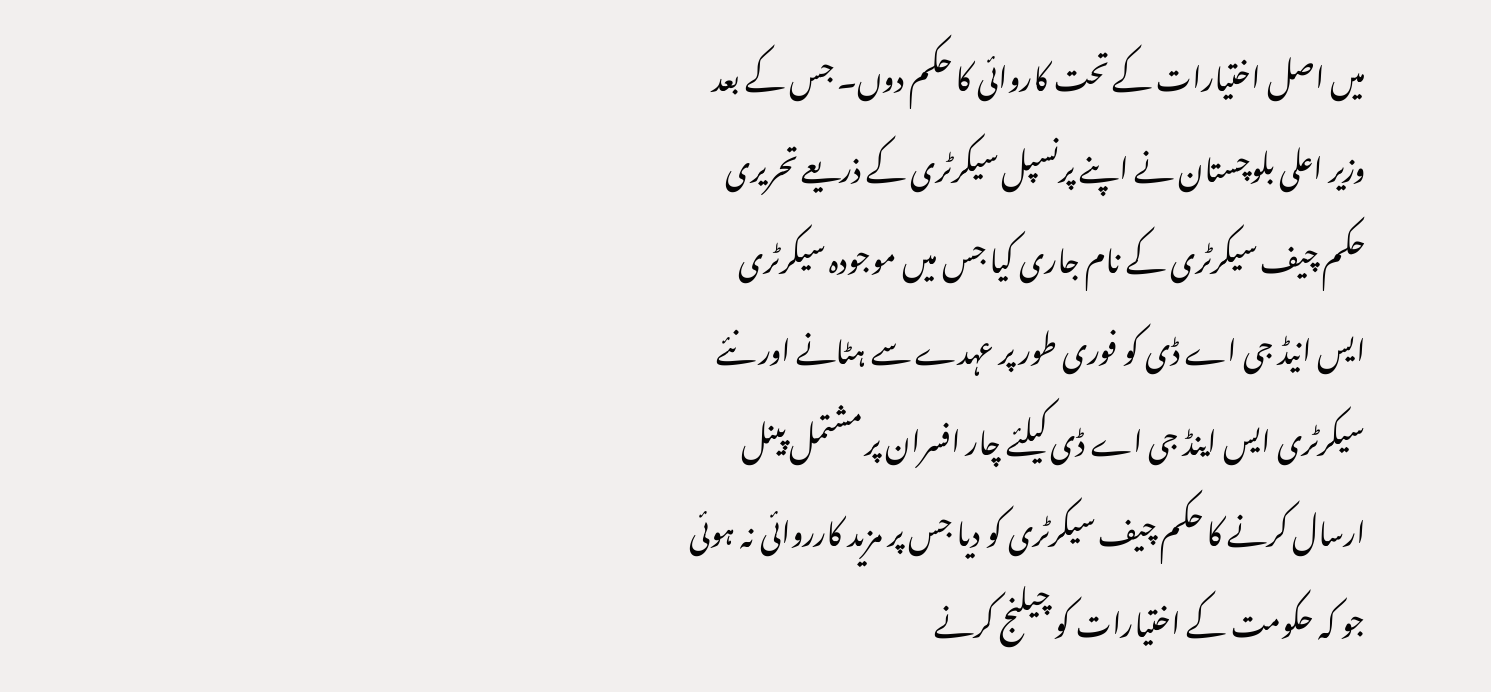میں اصل اختیارات کے تحت کاروائی کا حکم دوں۔ جس کے بعد وزیر اعلی بلوچستان نے اپنے پرنسپل سیکرٹری کے ذریعے تحریری حکم چیف سیکرٹری کے نام جاری کیا جس میں موجودہ سیکرٹری ایس انیڈ جی اے ڈی کو فوری طور پر عہدے سے ہٹانے اور نئے سیکرٹری ایس اینڈ جی اے ڈی کیلئے چار افسران پر مشتمل پینل ارسال کرنے کا حکم چیف سیکرٹری کو دیا جس پر مزید کارروائی نہ ہوئی جو کہ حکومت کے اختیارات کو چیلنج کرنے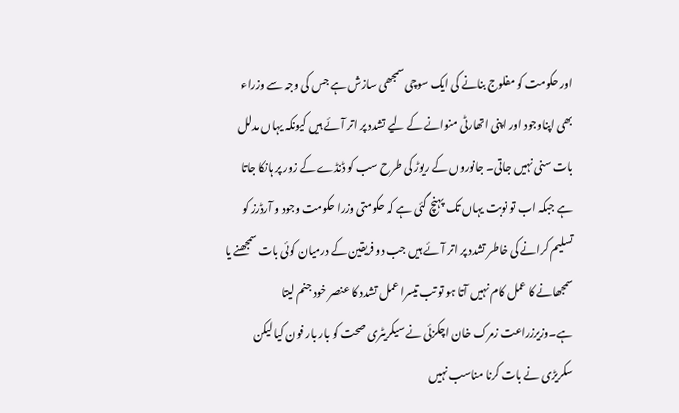اور حکومت کو مفلوج بنانے کی ایک سوچی سمجھی سازش ہے جس کی وجہ سے وزراء بھی اپناوجود اور اپنی اتھارٹی منوانے کے لیے تشدد پر اتر آئے ہیں کیونکہ یہاں مدلل بات سنی نہیں جاتی۔ جانوروں کے ریوڑ کی طرح سب کو ڈنڈے کے زور پر ہانکا جاتا ہے جبکہ اب تو نوبت یہاں تک پہنچ گئی ہے کہ حکومتی وزرا حکومت وجود و آرڈرز کو تسلیم کرانے کی خاطر تشدد پر اتر آئے ہیں جب دو فریقین کے درمیان کوئی بات سمجھنے یا سمجھانے کا عمل کام نہیں آتا ہو تو تب تیسرا عمل تشدد کا عنصر خود جنم لیتا ہے۔وزیرزراعت زمرک خان اچکزئی نے سیکریٹری صحت کو بار بار فون کیا لیکن سکریڑی نے بات کرنا مناسب نہیں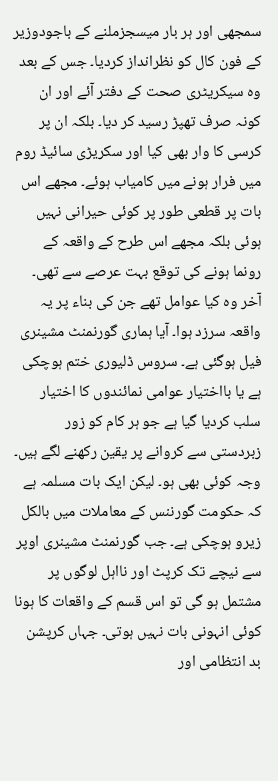سمجھی اور ہر بار میسجزملنے کے باجودوزیر کے فون کال کو نظرانداز کردیا۔ جس کے بعد وہ سیکریٹری صحت کے دفتر آئے اور ان کونہ صرف تھپڑ رسید کر دیا۔ بلکہ ان پر کرسی کا وار بھی کیا اور سکریڑی سائیڈ روم میں فرار ہونے میں کامیاب ہوئے۔ مجھے اس بات پر قطعی طور پر کوئی حیرانی نہیں ہوئی بلکہ مجھے اس طرح کے واقعہ کے رونما ہونے کی توقع بہت عرصے سے تھی۔ آخر وہ کیا عوامل تھے جن کی بناء پر یہ واقعہ سرزد ہوا۔ آیا ہماری گورنمنٹ مشینری فیل ہوگئی ہے۔ سروس ڈلیوری ختم ہوچکی ہے یا بااختیار عوامی نمائندوں کا اختیار سلب کردیا گیا ہے جو ہر کام کو زور زبردستی سے کروانے پر یقین رکھنے لگے ہیں۔ وجہ کوئی بھی ہو۔ لیکن ایک بات مسلمہ ہے کہ حکومت گورننس کے معاملات میں بالکل زیرو ہوچکی ہے۔ جب گورنمنٹ مشینری اوپر سے نیچے تک کرپٹ اور نااہل لوگوں پر مشتمل ہو گی تو اس قسم کے واقعات کا ہونا کوئی انہونی بات نہیں ہوتی۔ جہاں کرپشن بد انتظامی اور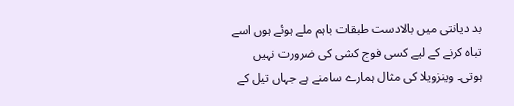بد دیانتی میں بالادست طبقات باہم ملے ہوئے ہوں اسے تباہ کرنے کے لیے کسی فوج کشی کی ضرورت نہیں ہوتی۔ وینزویلا کی مثال ہمارے سامنے ہے جہاں تیل کے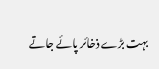بہت بڑے ذخائر پائے جاتے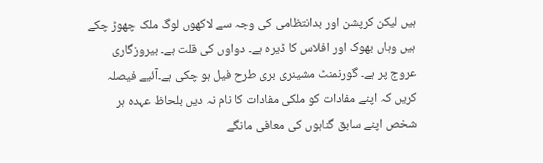ہیں لیکن کرپشن اور بدانتظامی کی وجہ سے لاکھوں لوگ ملک چھوڑ چکے ہیں وہاں بھوک اور افلاس کا ڈیرہ ہے۔ دواوں کی قلت ہے۔ بیروزگاری عروج پر ہے۔ گورنمنٹ مشینری بری طرح فیل ہو چکی ہے۔آئیے فیصلہ کریں کہ اپنے مفادات کو ملکی مفادات کا نام نہ دیں بلحاظ عہدہ ہر شخص اپنے سابق گناہوں کی معافی مانگے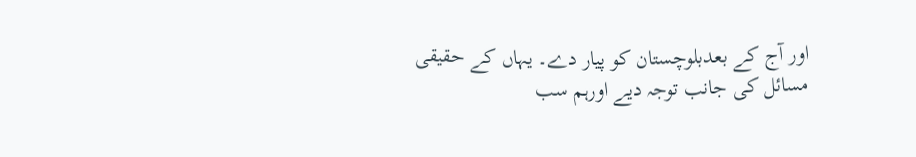اور آج کے بعدبلوچستان کو پیار دے۔ یہاں کے حقیقی مسائل کی جانب توجہ دیے اورہم سب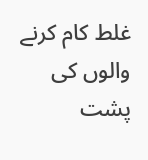غلط کام کرنے والوں کی پشت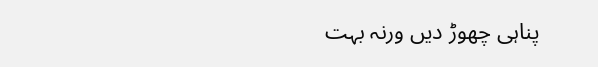پناہی چھوڑ دیں ورنہ بہت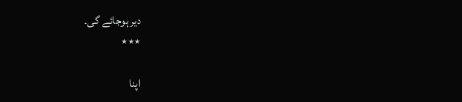دیر ہوجائے گی۔
٭٭٭

اپنا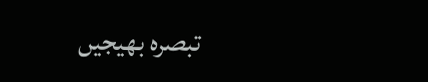تبصرہ بھیجیں